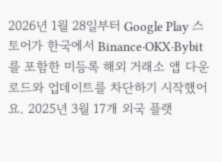2026년 1월 28일부터 Google Play 스토어가 한국에서 Binance·OKX·Bybit를 포함한 미등록 해외 거래소 앱 다운로드와 업데이트를 차단하기 시작했어요. 2025년 3월 17개 외국 플랫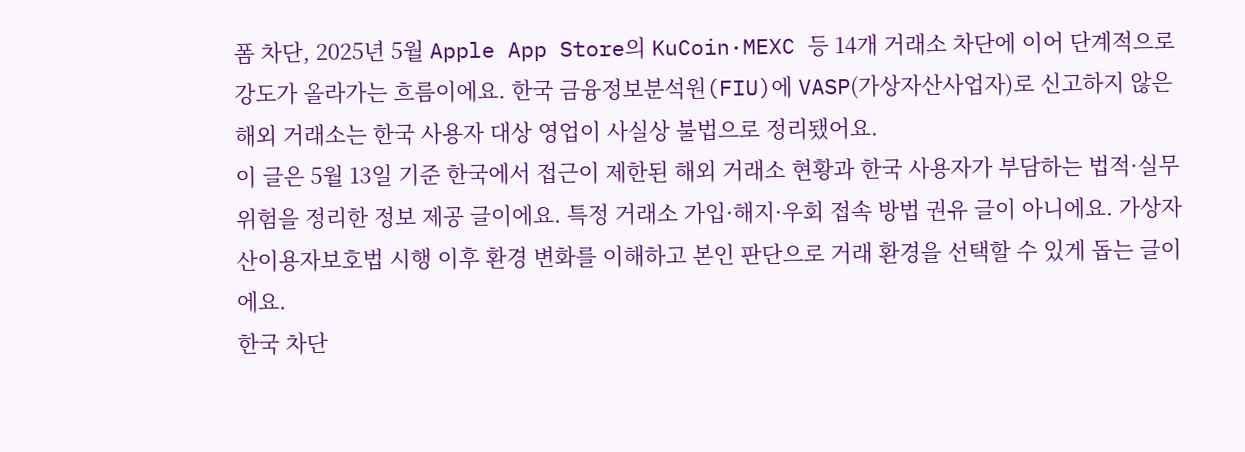폼 차단, 2025년 5월 Apple App Store의 KuCoin·MEXC 등 14개 거래소 차단에 이어 단계적으로 강도가 올라가는 흐름이에요. 한국 금융정보분석원(FIU)에 VASP(가상자산사업자)로 신고하지 않은 해외 거래소는 한국 사용자 대상 영업이 사실상 불법으로 정리됐어요.
이 글은 5월 13일 기준 한국에서 접근이 제한된 해외 거래소 현황과 한국 사용자가 부담하는 법적·실무 위험을 정리한 정보 제공 글이에요. 특정 거래소 가입·해지·우회 접속 방법 권유 글이 아니에요. 가상자산이용자보호법 시행 이후 환경 변화를 이해하고 본인 판단으로 거래 환경을 선택할 수 있게 돕는 글이에요.
한국 차단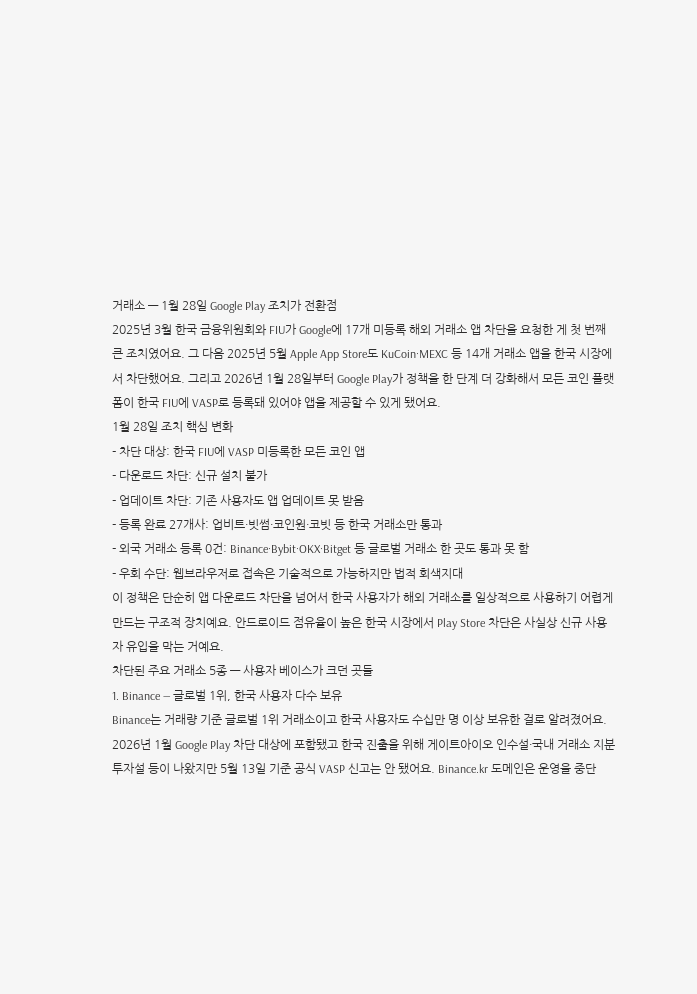거래소 — 1월 28일 Google Play 조치가 전환점
2025년 3월 한국 금융위원회와 FIU가 Google에 17개 미등록 해외 거래소 앱 차단을 요청한 게 첫 번째 큰 조치였어요. 그 다음 2025년 5월 Apple App Store도 KuCoin·MEXC 등 14개 거래소 앱을 한국 시장에서 차단했어요. 그리고 2026년 1월 28일부터 Google Play가 정책을 한 단계 더 강화해서 모든 코인 플랫폼이 한국 FIU에 VASP로 등록돼 있어야 앱을 제공할 수 있게 됐어요.
1월 28일 조치 핵심 변화
- 차단 대상: 한국 FIU에 VASP 미등록한 모든 코인 앱
- 다운로드 차단: 신규 설치 불가
- 업데이트 차단: 기존 사용자도 앱 업데이트 못 받음
- 등록 완료 27개사: 업비트·빗썸·코인원·코빗 등 한국 거래소만 통과
- 외국 거래소 등록 0건: Binance·Bybit·OKX·Bitget 등 글로벌 거래소 한 곳도 통과 못 함
- 우회 수단: 웹브라우저로 접속은 기술적으로 가능하지만 법적 회색지대
이 정책은 단순히 앱 다운로드 차단을 넘어서 한국 사용자가 해외 거래소를 일상적으로 사용하기 어렵게 만드는 구조적 장치예요. 안드로이드 점유율이 높은 한국 시장에서 Play Store 차단은 사실상 신규 사용자 유입을 막는 거예요.
차단된 주요 거래소 5종 — 사용자 베이스가 크던 곳들
1. Binance — 글로벌 1위, 한국 사용자 다수 보유
Binance는 거래량 기준 글로벌 1위 거래소이고 한국 사용자도 수십만 명 이상 보유한 걸로 알려졌어요. 2026년 1월 Google Play 차단 대상에 포함됐고 한국 진출을 위해 게이트아이오 인수설·국내 거래소 지분 투자설 등이 나왔지만 5월 13일 기준 공식 VASP 신고는 안 됐어요. Binance.kr 도메인은 운영을 중단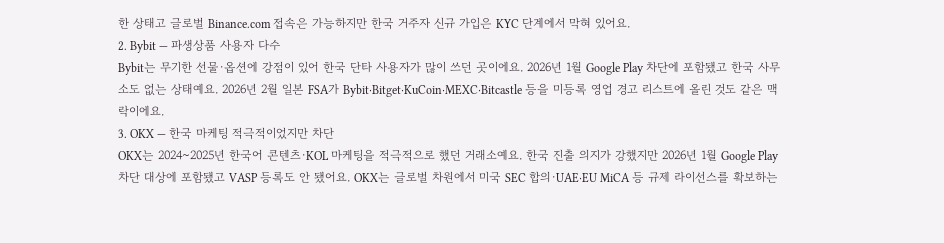한 상태고 글로벌 Binance.com 접속은 가능하지만 한국 거주자 신규 가입은 KYC 단계에서 막혀 있어요.
2. Bybit — 파생상품 사용자 다수
Bybit는 무기한 선물·옵션에 강점이 있어 한국 단타 사용자가 많이 쓰던 곳이에요. 2026년 1월 Google Play 차단에 포함됐고 한국 사무소도 없는 상태예요. 2026년 2월 일본 FSA가 Bybit·Bitget·KuCoin·MEXC·Bitcastle 등을 미등록 영업 경고 리스트에 올린 것도 같은 맥락이에요.
3. OKX — 한국 마케팅 적극적이었지만 차단
OKX는 2024~2025년 한국어 콘텐츠·KOL 마케팅을 적극적으로 했던 거래소예요. 한국 진출 의지가 강했지만 2026년 1월 Google Play 차단 대상에 포함됐고 VASP 등록도 안 됐어요. OKX는 글로벌 차원에서 미국 SEC 합의·UAE·EU MiCA 등 규제 라이선스를 확보하는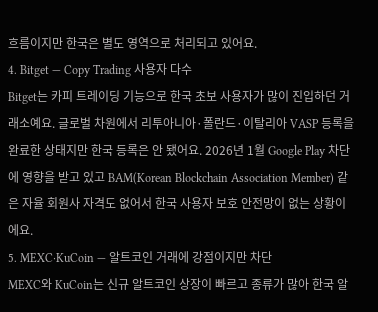흐름이지만 한국은 별도 영역으로 처리되고 있어요.
4. Bitget — Copy Trading 사용자 다수
Bitget는 카피 트레이딩 기능으로 한국 초보 사용자가 많이 진입하던 거래소예요. 글로벌 차원에서 리투아니아·폴란드·이탈리아 VASP 등록을 완료한 상태지만 한국 등록은 안 됐어요. 2026년 1월 Google Play 차단에 영향을 받고 있고 BAM(Korean Blockchain Association Member) 같은 자율 회원사 자격도 없어서 한국 사용자 보호 안전망이 없는 상황이에요.
5. MEXC·KuCoin — 알트코인 거래에 강점이지만 차단
MEXC와 KuCoin는 신규 알트코인 상장이 빠르고 종류가 많아 한국 알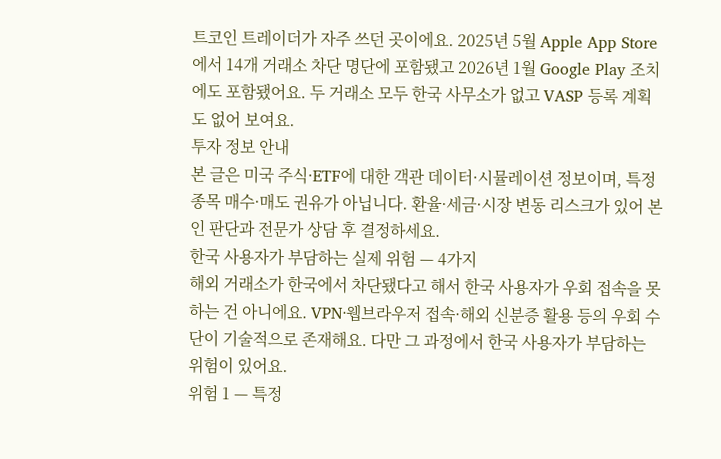트코인 트레이더가 자주 쓰던 곳이에요. 2025년 5월 Apple App Store에서 14개 거래소 차단 명단에 포함됐고 2026년 1월 Google Play 조치에도 포함됐어요. 두 거래소 모두 한국 사무소가 없고 VASP 등록 계획도 없어 보여요.
투자 정보 안내
본 글은 미국 주식·ETF에 대한 객관 데이터·시뮬레이션 정보이며, 특정 종목 매수·매도 권유가 아닙니다. 환율·세금·시장 변동 리스크가 있어 본인 판단과 전문가 상담 후 결정하세요.
한국 사용자가 부담하는 실제 위험 — 4가지
해외 거래소가 한국에서 차단됐다고 해서 한국 사용자가 우회 접속을 못 하는 건 아니에요. VPN·웹브라우저 접속·해외 신분증 활용 등의 우회 수단이 기술적으로 존재해요. 다만 그 과정에서 한국 사용자가 부담하는 위험이 있어요.
위험 1 — 특정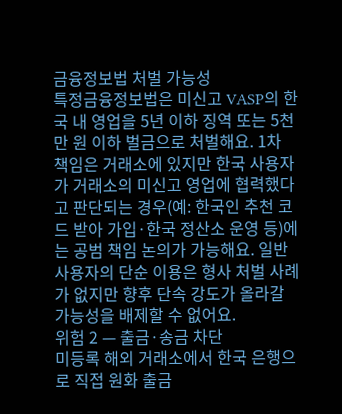금융정보법 처벌 가능성
특정금융정보법은 미신고 VASP의 한국 내 영업을 5년 이하 징역 또는 5천만 원 이하 벌금으로 처벌해요. 1차 책임은 거래소에 있지만 한국 사용자가 거래소의 미신고 영업에 협력했다고 판단되는 경우(예: 한국인 추천 코드 받아 가입·한국 정산소 운영 등)에는 공범 책임 논의가 가능해요. 일반 사용자의 단순 이용은 형사 처벌 사례가 없지만 향후 단속 강도가 올라갈 가능성을 배제할 수 없어요.
위험 2 — 출금·송금 차단
미등록 해외 거래소에서 한국 은행으로 직접 원화 출금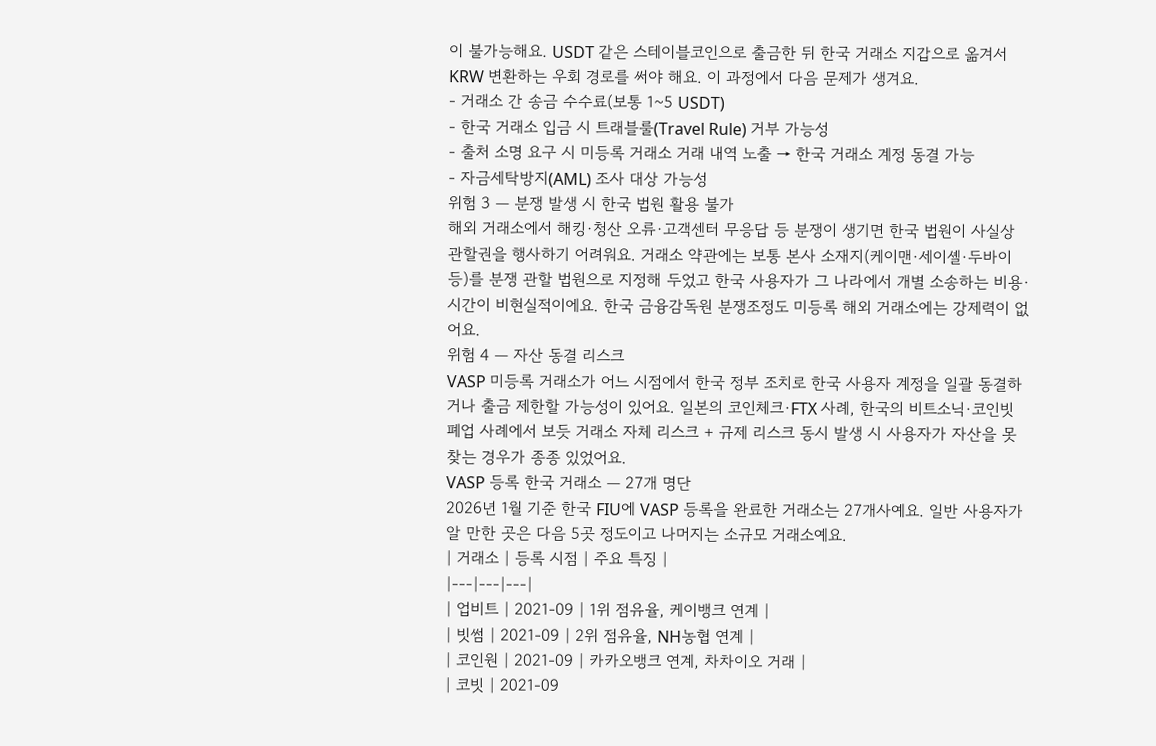이 불가능해요. USDT 같은 스테이블코인으로 출금한 뒤 한국 거래소 지갑으로 옮겨서 KRW 변환하는 우회 경로를 써야 해요. 이 과정에서 다음 문제가 생겨요.
- 거래소 간 송금 수수료(보통 1~5 USDT)
- 한국 거래소 입금 시 트래블룰(Travel Rule) 거부 가능성
- 출처 소명 요구 시 미등록 거래소 거래 내역 노출 → 한국 거래소 계정 동결 가능
- 자금세탁방지(AML) 조사 대상 가능성
위험 3 — 분쟁 발생 시 한국 법원 활용 불가
해외 거래소에서 해킹·청산 오류·고객센터 무응답 등 분쟁이 생기면 한국 법원이 사실상 관할권을 행사하기 어려워요. 거래소 약관에는 보통 본사 소재지(케이맨·세이셸·두바이 등)를 분쟁 관할 법원으로 지정해 두었고 한국 사용자가 그 나라에서 개별 소송하는 비용·시간이 비현실적이에요. 한국 금융감독원 분쟁조정도 미등록 해외 거래소에는 강제력이 없어요.
위험 4 — 자산 동결 리스크
VASP 미등록 거래소가 어느 시점에서 한국 정부 조치로 한국 사용자 계정을 일괄 동결하거나 출금 제한할 가능성이 있어요. 일본의 코인체크·FTX 사례, 한국의 비트소닉·코인빗 폐업 사례에서 보듯 거래소 자체 리스크 + 규제 리스크 동시 발생 시 사용자가 자산을 못 찾는 경우가 종종 있었어요.
VASP 등록 한국 거래소 — 27개 명단
2026년 1월 기준 한국 FIU에 VASP 등록을 완료한 거래소는 27개사예요. 일반 사용자가 알 만한 곳은 다음 5곳 정도이고 나머지는 소규모 거래소예요.
| 거래소 | 등록 시점 | 주요 특징 |
|---|---|---|
| 업비트 | 2021-09 | 1위 점유율, 케이뱅크 연계 |
| 빗썸 | 2021-09 | 2위 점유율, NH농협 연계 |
| 코인원 | 2021-09 | 카카오뱅크 연계, 차차이오 거래 |
| 코빗 | 2021-09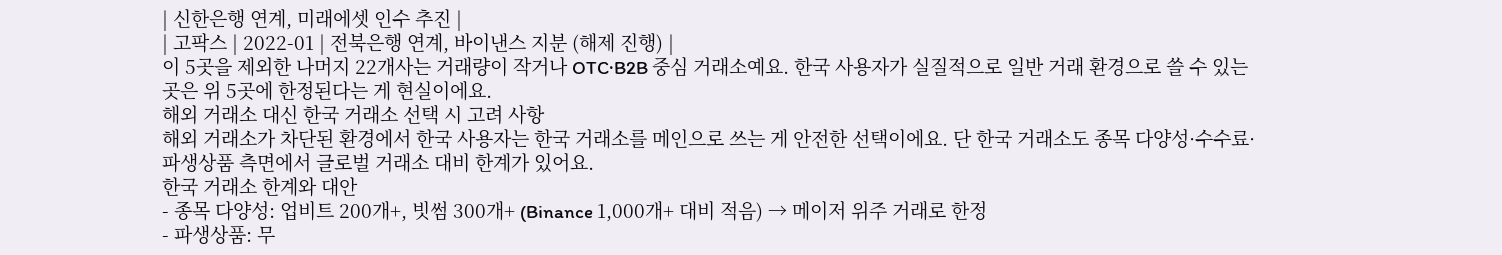| 신한은행 연계, 미래에셋 인수 추진 |
| 고팍스 | 2022-01 | 전북은행 연계, 바이낸스 지분 (해제 진행) |
이 5곳을 제외한 나머지 22개사는 거래량이 작거나 OTC·B2B 중심 거래소예요. 한국 사용자가 실질적으로 일반 거래 환경으로 쓸 수 있는 곳은 위 5곳에 한정된다는 게 현실이에요.
해외 거래소 대신 한국 거래소 선택 시 고려 사항
해외 거래소가 차단된 환경에서 한국 사용자는 한국 거래소를 메인으로 쓰는 게 안전한 선택이에요. 단 한국 거래소도 종목 다양성·수수료·파생상품 측면에서 글로벌 거래소 대비 한계가 있어요.
한국 거래소 한계와 대안
- 종목 다양성: 업비트 200개+, 빗썸 300개+ (Binance 1,000개+ 대비 적음) → 메이저 위주 거래로 한정
- 파생상품: 무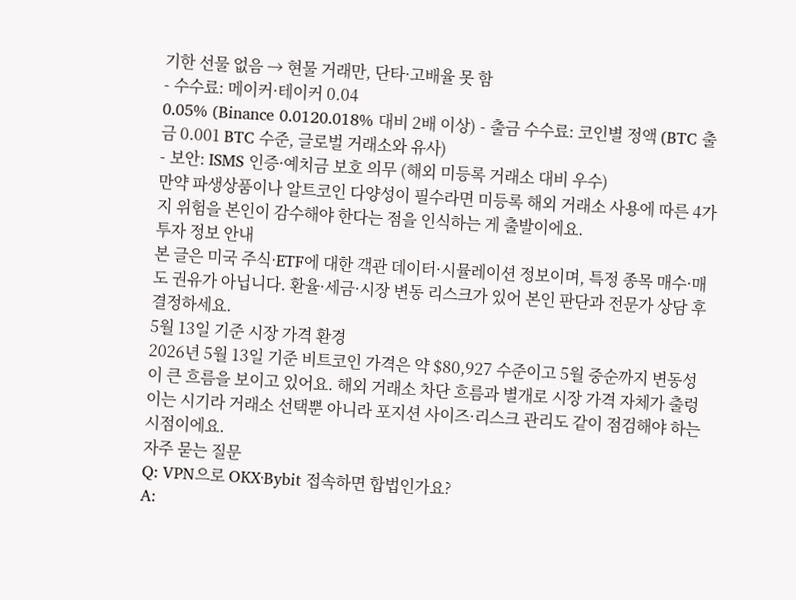기한 선물 없음 → 현물 거래만, 단타·고배율 못 함
- 수수료: 메이커·테이커 0.04
0.05% (Binance 0.0120.018% 대비 2배 이상) - 출금 수수료: 코인별 정액 (BTC 출금 0.001 BTC 수준, 글로벌 거래소와 유사)
- 보안: ISMS 인증·예치금 보호 의무 (해외 미등록 거래소 대비 우수)
만약 파생상품이나 알트코인 다양성이 필수라면 미등록 해외 거래소 사용에 따른 4가지 위험을 본인이 감수해야 한다는 점을 인식하는 게 출발이에요.
투자 정보 안내
본 글은 미국 주식·ETF에 대한 객관 데이터·시뮬레이션 정보이며, 특정 종목 매수·매도 권유가 아닙니다. 환율·세금·시장 변동 리스크가 있어 본인 판단과 전문가 상담 후 결정하세요.
5월 13일 기준 시장 가격 환경
2026년 5월 13일 기준 비트코인 가격은 약 $80,927 수준이고 5월 중순까지 변동성이 큰 흐름을 보이고 있어요. 해외 거래소 차단 흐름과 별개로 시장 가격 자체가 출렁이는 시기라 거래소 선택뿐 아니라 포지션 사이즈·리스크 관리도 같이 점검해야 하는 시점이에요.
자주 묻는 질문
Q: VPN으로 OKX·Bybit 접속하면 합법인가요?
A: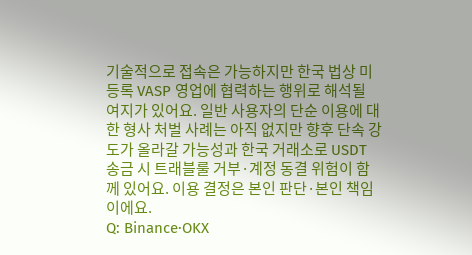기술적으로 접속은 가능하지만 한국 법상 미등록 VASP 영업에 협력하는 행위로 해석될 여지가 있어요. 일반 사용자의 단순 이용에 대한 형사 처벌 사례는 아직 없지만 향후 단속 강도가 올라갈 가능성과 한국 거래소로 USDT 송금 시 트래블룰 거부·계정 동결 위험이 함께 있어요. 이용 결정은 본인 판단·본인 책임이에요.
Q: Binance·OKX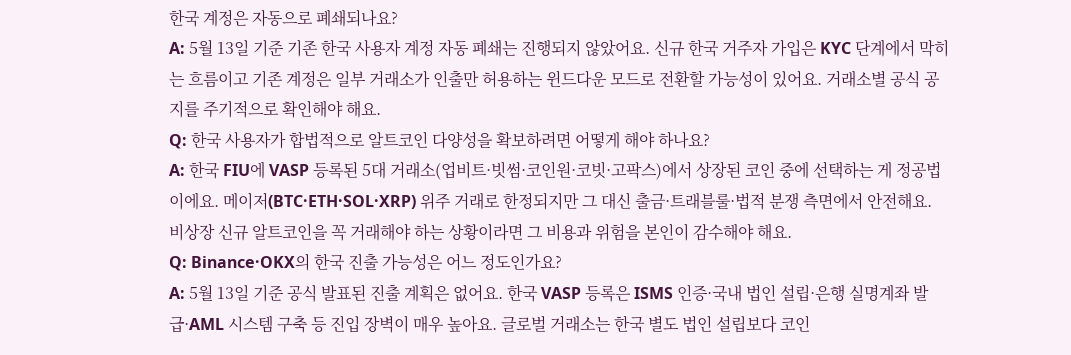한국 계정은 자동으로 폐쇄되나요?
A: 5월 13일 기준 기존 한국 사용자 계정 자동 폐쇄는 진행되지 않았어요. 신규 한국 거주자 가입은 KYC 단계에서 막히는 흐름이고 기존 계정은 일부 거래소가 인출만 허용하는 윈드다운 모드로 전환할 가능성이 있어요. 거래소별 공식 공지를 주기적으로 확인해야 해요.
Q: 한국 사용자가 합법적으로 알트코인 다양성을 확보하려면 어떻게 해야 하나요?
A: 한국 FIU에 VASP 등록된 5대 거래소(업비트·빗썸·코인원·코빗·고팍스)에서 상장된 코인 중에 선택하는 게 정공법이에요. 메이저(BTC·ETH·SOL·XRP) 위주 거래로 한정되지만 그 대신 출금·트래블룰·법적 분쟁 측면에서 안전해요. 비상장 신규 알트코인을 꼭 거래해야 하는 상황이라면 그 비용과 위험을 본인이 감수해야 해요.
Q: Binance·OKX의 한국 진출 가능성은 어느 정도인가요?
A: 5월 13일 기준 공식 발표된 진출 계획은 없어요. 한국 VASP 등록은 ISMS 인증·국내 법인 설립·은행 실명계좌 발급·AML 시스템 구축 등 진입 장벽이 매우 높아요. 글로벌 거래소는 한국 별도 법인 설립보다 코인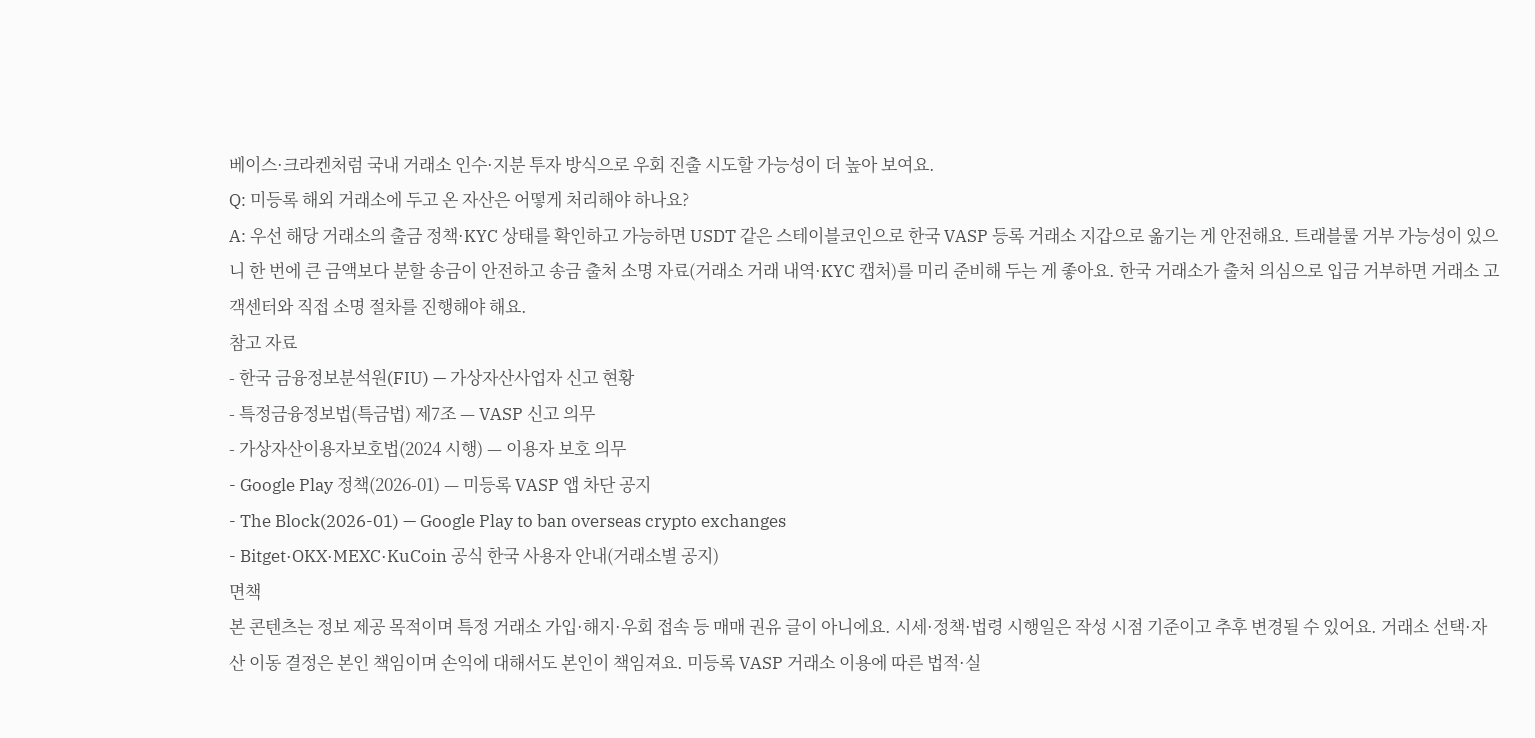베이스·크라켄처럼 국내 거래소 인수·지분 투자 방식으로 우회 진출 시도할 가능성이 더 높아 보여요.
Q: 미등록 해외 거래소에 두고 온 자산은 어떻게 처리해야 하나요?
A: 우선 해당 거래소의 출금 정책·KYC 상태를 확인하고 가능하면 USDT 같은 스테이블코인으로 한국 VASP 등록 거래소 지갑으로 옮기는 게 안전해요. 트래블룰 거부 가능성이 있으니 한 번에 큰 금액보다 분할 송금이 안전하고 송금 출처 소명 자료(거래소 거래 내역·KYC 캡처)를 미리 준비해 두는 게 좋아요. 한국 거래소가 출처 의심으로 입금 거부하면 거래소 고객센터와 직접 소명 절차를 진행해야 해요.
참고 자료
- 한국 금융정보분석원(FIU) — 가상자산사업자 신고 현황
- 특정금융정보법(특금법) 제7조 — VASP 신고 의무
- 가상자산이용자보호법(2024 시행) — 이용자 보호 의무
- Google Play 정책(2026-01) — 미등록 VASP 앱 차단 공지
- The Block(2026-01) — Google Play to ban overseas crypto exchanges
- Bitget·OKX·MEXC·KuCoin 공식 한국 사용자 안내(거래소별 공지)
면책
본 콘텐츠는 정보 제공 목적이며 특정 거래소 가입·해지·우회 접속 등 매매 권유 글이 아니에요. 시세·정책·법령 시행일은 작성 시점 기준이고 추후 변경될 수 있어요. 거래소 선택·자산 이동 결정은 본인 책임이며 손익에 대해서도 본인이 책임져요. 미등록 VASP 거래소 이용에 따른 법적·실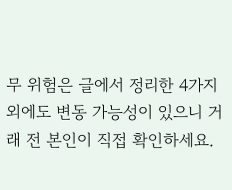무 위험은 글에서 정리한 4가지 외에도 변동 가능성이 있으니 거래 전 본인이 직접 확인하세요.